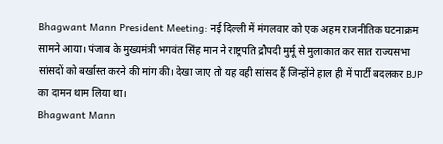Bhagwant Mann President Meeting: नई दिल्ली में मंगलवार को एक अहम राजनीतिक घटनाक्रम सामने आया। पंजाब के मुख्यमंत्री भगवंत सिंह मान ने राष्ट्रपति द्रौपदी मुर्मू से मुलाकात कर सात राज्यसभा सांसदों को बर्खास्त करने की मांग की। देखा जाए तो यह वही सांसद हैं जिन्होंने हाल ही में पार्टी बदलकर BJP का दामन थाम लिया था।
Bhagwant Mann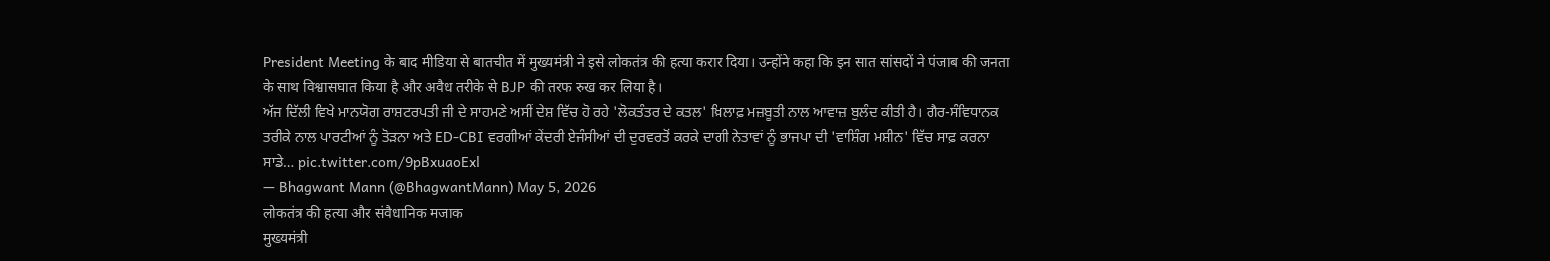President Meeting के बाद मीडिया से बातचीत में मुख्यमंत्री ने इसे लोकतंत्र की हत्या करार दिया। उन्होंने कहा कि इन सात सांसदों ने पंजाब की जनता के साथ विश्वासघात किया है और अवैध तरीके से BJP की तरफ रुख कर लिया है।
ਅੱਜ ਦਿੱਲੀ ਵਿਖੇ ਮਾਨਯੋਗ ਰਾਸ਼ਟਰਪਤੀ ਜੀ ਦੇ ਸਾਹਮਣੇ ਅਸੀਂ ਦੇਸ਼ ਵਿੱਚ ਹੋ ਰਹੇ 'ਲੋਕਤੰਤਰ ਦੇ ਕਤਲ' ਖ਼ਿਲਾਫ਼ ਮਜ਼ਬੂਤੀ ਨਾਲ ਆਵਾਜ਼ ਬੁਲੰਦ ਕੀਤੀ ਹੈ। ਗੈਰ-ਸੰਵਿਧਾਨਕ ਤਰੀਕੇ ਨਾਲ ਪਾਰਟੀਆਂ ਨੂੰ ਤੋੜਨਾ ਅਤੇ ED-CBI ਵਰਗੀਆਂ ਕੇਂਦਰੀ ਏਜੰਸੀਆਂ ਦੀ ਦੁਰਵਰਤੋਂ ਕਰਕੇ ਦਾਗੀ ਨੇਤਾਵਾਂ ਨੂੰ ਭਾਜਪਾ ਦੀ 'ਵਾਸ਼ਿੰਗ ਮਸ਼ੀਨ' ਵਿੱਚ ਸਾਫ਼ ਕਰਨਾ ਸਾਡੇ… pic.twitter.com/9pBxuaoExl
— Bhagwant Mann (@BhagwantMann) May 5, 2026
लोकतंत्र की हत्या और संवैधानिक मजाक
मुख्यमंत्री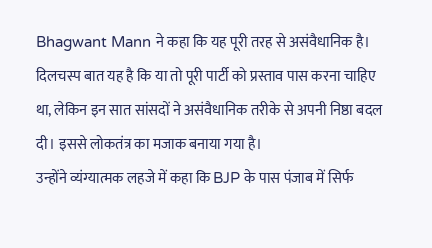Bhagwant Mann ने कहा कि यह पूरी तरह से असंवैधानिक है। दिलचस्प बात यह है कि या तो पूरी पार्टी को प्रस्ताव पास करना चाहिए था, लेकिन इन सात सांसदों ने असंवैधानिक तरीके से अपनी निष्ठा बदल दी। इससे लोकतंत्र का मजाक बनाया गया है।
उन्होंने व्यंग्यात्मक लहजे में कहा कि BJP के पास पंजाब में सिर्फ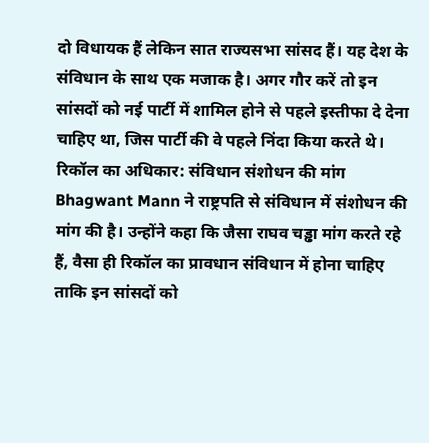दो विधायक हैं लेकिन सात राज्यसभा सांसद हैं। यह देश के संविधान के साथ एक मजाक है। अगर गौर करें तो इन सांसदों को नई पार्टी में शामिल होने से पहले इस्तीफा दे देना चाहिए था, जिस पार्टी की वे पहले निंदा किया करते थे।
रिकॉल का अधिकार: संविधान संशोधन की मांग
Bhagwant Mann ने राष्ट्रपति से संविधान में संशोधन की मांग की है। उन्होंने कहा कि जैसा राघव चड्ढा मांग करते रहे हैं, वैसा ही रिकॉल का प्रावधान संविधान में होना चाहिए ताकि इन सांसदों को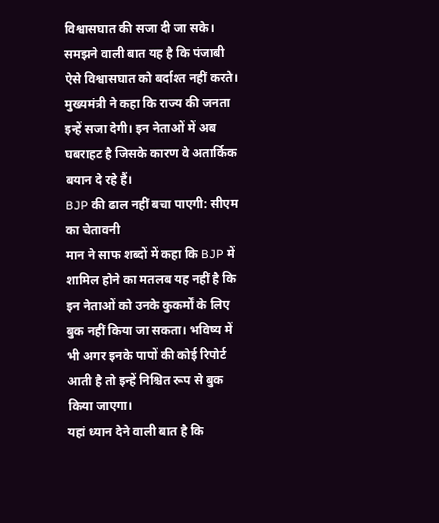विश्वासघात की सजा दी जा सके।
समझने वाली बात यह है कि पंजाबी ऐसे विश्वासघात को बर्दाश्त नहीं करते। मुख्यमंत्री ने कहा कि राज्य की जनता इन्हें सजा देगी। इन नेताओं में अब घबराहट है जिसके कारण वे अतार्किक बयान दे रहे हैं।
BJP की ढाल नहीं बचा पाएगी: सीएम का चेतावनी
मान ने साफ शब्दों में कहा कि BJP में शामिल होने का मतलब यह नहीं है कि इन नेताओं को उनके कुकर्मों के लिए बुक नहीं किया जा सकता। भविष्य में भी अगर इनके पापों की कोई रिपोर्ट आती है तो इन्हें निश्चित रूप से बुक किया जाएगा।
यहां ध्यान देने वाली बात है कि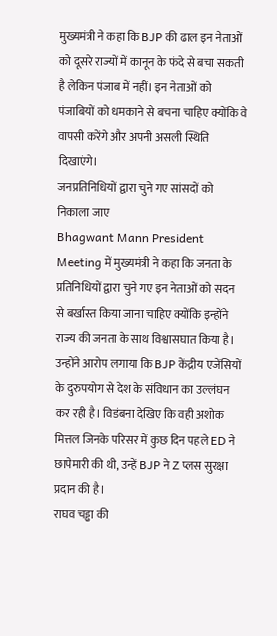मुख्यमंत्री ने कहा कि BJP की ढाल इन नेताओं को दूसरे राज्यों में कानून के फंदे से बचा सकती है लेकिन पंजाब में नहीं। इन नेताओं को पंजाबियों को धमकाने से बचना चाहिए क्योंकि वे वापसी करेंगे और अपनी असली स्थिति दिखाएंगे।
जनप्रतिनिधियों द्वारा चुने गए सांसदों को निकाला जाए
Bhagwant Mann President Meeting में मुख्यमंत्री ने कहा कि जनता के प्रतिनिधियों द्वारा चुने गए इन नेताओं को सदन से बर्खास्त किया जाना चाहिए क्योंकि इन्होंने राज्य की जनता के साथ विश्वासघात किया है।
उन्होंने आरोप लगाया कि BJP केंद्रीय एजेंसियों के दुरुपयोग से देश के संविधान का उल्लंघन कर रही है। विडंबना देखिए कि वही अशोक मित्तल जिनके परिसर में कुछ दिन पहले ED ने छापेमारी की थी, उन्हें BJP ने Z प्लस सुरक्षा प्रदान की है।
राघव चड्ढा की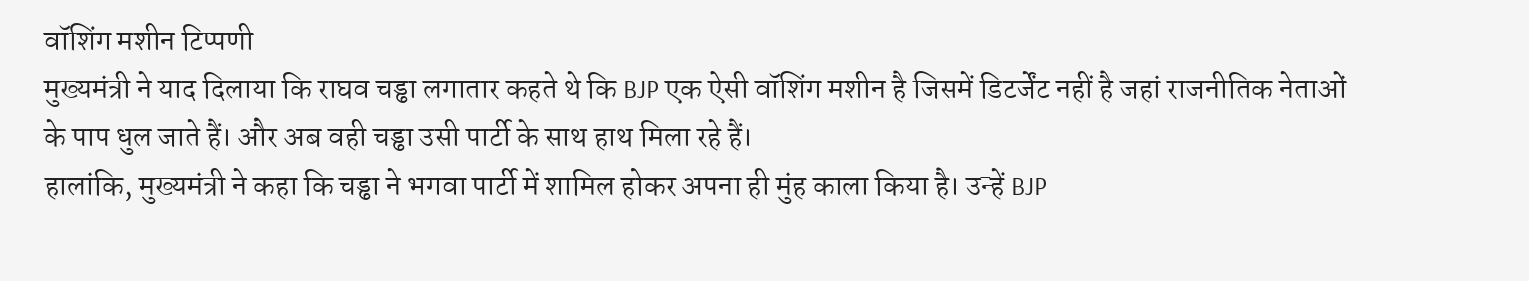वॉशिंग मशीन टिप्पणी
मुख्यमंत्री ने याद दिलाया कि राघव चड्ढा लगातार कहते थे कि BJP एक ऐसी वॉशिंग मशीन है जिसमें डिटर्जेंट नहीं है जहां राजनीतिक नेताओं के पाप धुल जाते हैं। और अब वही चड्ढा उसी पार्टी के साथ हाथ मिला रहे हैं।
हालांकि, मुख्यमंत्री ने कहा कि चड्ढा ने भगवा पार्टी में शामिल होकर अपना ही मुंह काला किया है। उन्हें BJP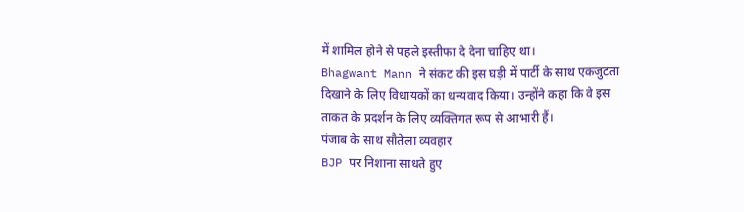में शामिल होने से पहले इस्तीफा दे देना चाहिए था।
Bhagwant Mann ने संकट की इस घड़ी में पार्टी के साथ एकजुटता दिखाने के लिए विधायकों का धन्यवाद किया। उन्होंने कहा कि वे इस ताकत के प्रदर्शन के लिए व्यक्तिगत रूप से आभारी हैं।
पंजाब के साथ सौतेला व्यवहार
BJP पर निशाना साधते हुए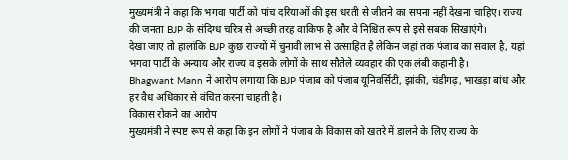मुख्यमंत्री ने कहा कि भगवा पार्टी को पांच दरियाओं की इस धरती से जीतने का सपना नहीं देखना चाहिए। राज्य की जनता BJP के संदिग्ध चरित्र से अच्छी तरह वाकिफ है और वे निश्चित रूप से इसे सबक सिखाएंगे।
देखा जाए तो हालांकि BJP कुछ राज्यों में चुनावी लाभ से उत्साहित है लेकिन जहां तक पंजाब का सवाल है, यहां भगवा पार्टी के अन्याय और राज्य व इसके लोगों के साथ सौतेले व्यवहार की एक लंबी कहानी है।
Bhagwant Mann ने आरोप लगाया कि BJP पंजाब को पंजाब यूनिवर्सिटी, झांकी, चंडीगढ़, भाखड़ा बांध और हर वैध अधिकार से वंचित करना चाहती है।
विकास रोकने का आरोप
मुख्यमंत्री ने स्पष्ट रूप से कहा कि इन लोगों ने पंजाब के विकास को खतरे में डालने के लिए राज्य के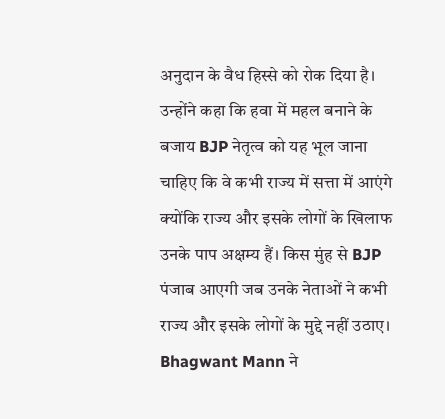अनुदान के वैध हिस्से को रोक दिया है।
उन्होंने कहा कि हवा में महल बनाने के बजाय BJP नेतृत्व को यह भूल जाना चाहिए कि वे कभी राज्य में सत्ता में आएंगे क्योंकि राज्य और इसके लोगों के खिलाफ उनके पाप अक्षम्य हैं। किस मुंह से BJP पंजाब आएगी जब उनके नेताओं ने कभी राज्य और इसके लोगों के मुद्दे नहीं उठाए।
Bhagwant Mann ने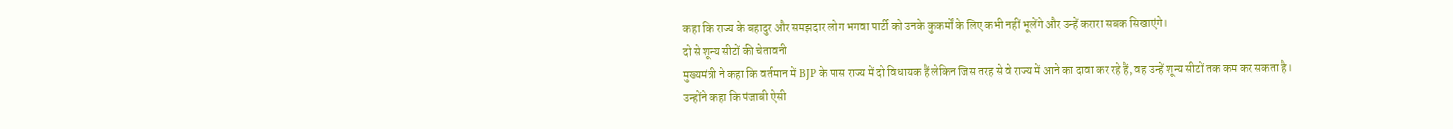कहा कि राज्य के बहादुर और समझदार लोग भगवा पार्टी को उनके कुकर्मों के लिए कभी नहीं भूलेंगे और उन्हें करारा सबक सिखाएंगे।
दो से शून्य सीटों की चेतावनी
मुख्यमंत्री ने कहा कि वर्तमान में BJP के पास राज्य में दो विधायक हैं लेकिन जिस तरह से वे राज्य में आने का दावा कर रहे हैं, वह उन्हें शून्य सीटों तक कम कर सकता है।
उन्होंने कहा कि पंजाबी ऐसी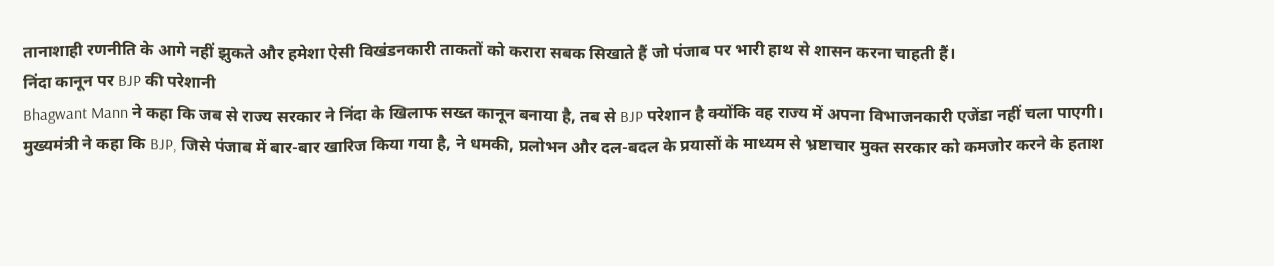तानाशाही रणनीति के आगे नहीं झुकते और हमेशा ऐसी विखंडनकारी ताकतों को करारा सबक सिखाते हैं जो पंजाब पर भारी हाथ से शासन करना चाहती हैं।
निंदा कानून पर BJP की परेशानी
Bhagwant Mann ने कहा कि जब से राज्य सरकार ने निंदा के खिलाफ सख्त कानून बनाया है, तब से BJP परेशान है क्योंकि वह राज्य में अपना विभाजनकारी एजेंडा नहीं चला पाएगी।
मुख्यमंत्री ने कहा कि BJP, जिसे पंजाब में बार-बार खारिज किया गया है, ने धमकी, प्रलोभन और दल-बदल के प्रयासों के माध्यम से भ्रष्टाचार मुक्त सरकार को कमजोर करने के हताश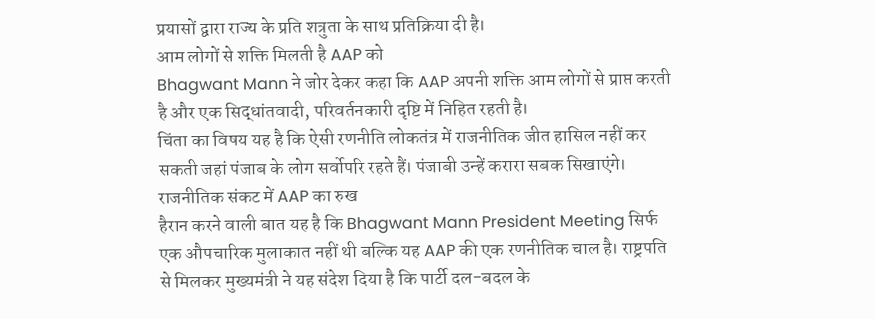प्रयासों द्वारा राज्य के प्रति शत्रुता के साथ प्रतिक्रिया दी है।
आम लोगों से शक्ति मिलती है AAP को
Bhagwant Mann ने जोर देकर कहा कि AAP अपनी शक्ति आम लोगों से प्राप्त करती है और एक सिद्धांतवादी, परिवर्तनकारी दृष्टि में निहित रहती है।
चिंता का विषय यह है कि ऐसी रणनीति लोकतंत्र में राजनीतिक जीत हासिल नहीं कर सकती जहां पंजाब के लोग सर्वोपरि रहते हैं। पंजाबी उन्हें करारा सबक सिखाएंगे।
राजनीतिक संकट में AAP का रुख
हैरान करने वाली बात यह है कि Bhagwant Mann President Meeting सिर्फ एक औपचारिक मुलाकात नहीं थी बल्कि यह AAP की एक रणनीतिक चाल है। राष्ट्रपति से मिलकर मुख्यमंत्री ने यह संदेश दिया है कि पार्टी दल-बदल के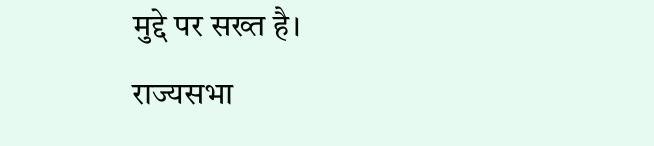मुद्दे पर सख्त है।
राज्यसभा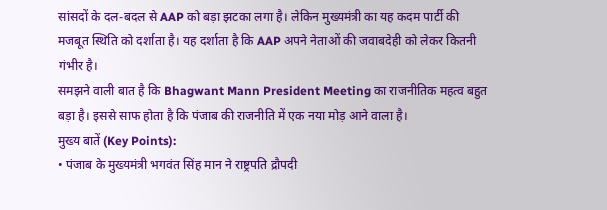सांसदों के दल-बदल से AAP को बड़ा झटका लगा है। लेकिन मुख्यमंत्री का यह कदम पार्टी की मजबूत स्थिति को दर्शाता है। यह दर्शाता है कि AAP अपने नेताओं की जवाबदेही को लेकर कितनी गंभीर है।
समझने वाली बात है कि Bhagwant Mann President Meeting का राजनीतिक महत्व बहुत बड़ा है। इससे साफ होता है कि पंजाब की राजनीति में एक नया मोड़ आने वाला है।
मुख्य बातें (Key Points):
• पंजाब के मुख्यमंत्री भगवंत सिंह मान ने राष्ट्रपति द्रौपदी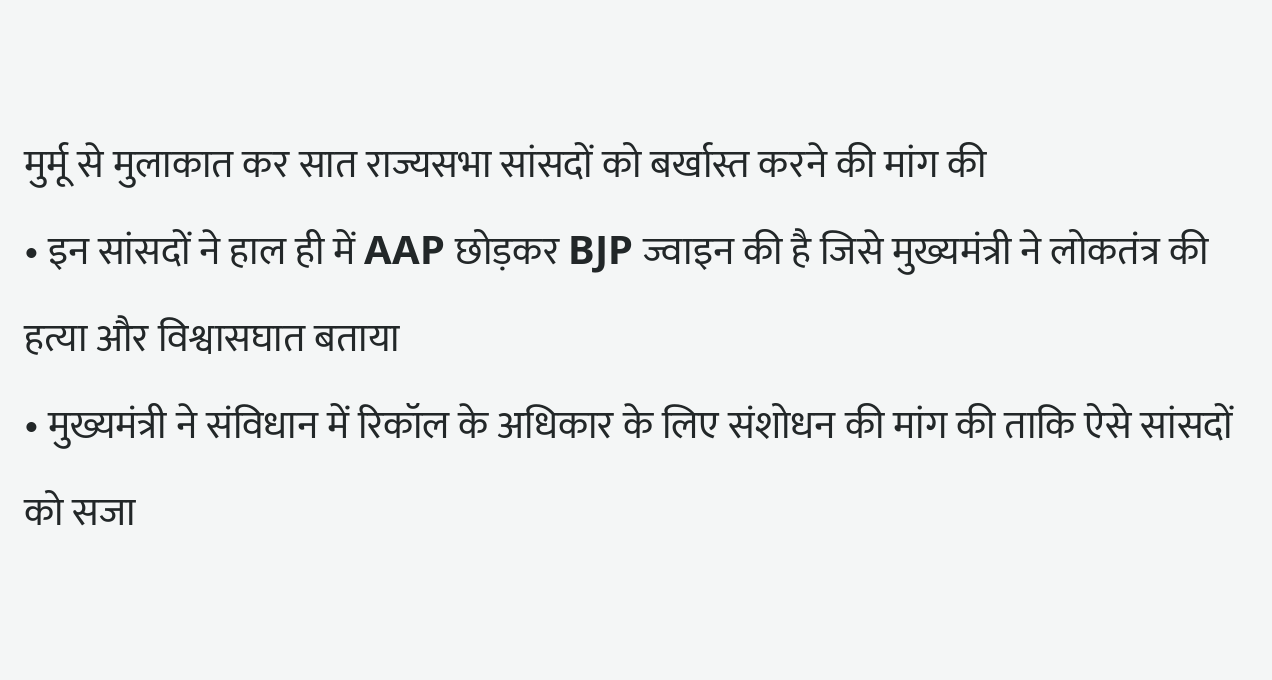मुर्मू से मुलाकात कर सात राज्यसभा सांसदों को बर्खास्त करने की मांग की
• इन सांसदों ने हाल ही में AAP छोड़कर BJP ज्वाइन की है जिसे मुख्यमंत्री ने लोकतंत्र की हत्या और विश्वासघात बताया
• मुख्यमंत्री ने संविधान में रिकॉल के अधिकार के लिए संशोधन की मांग की ताकि ऐसे सांसदों को सजा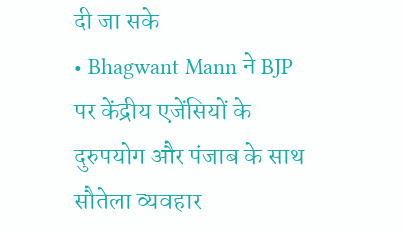दी जा सके
• Bhagwant Mann ने BJP पर केंद्रीय एजेंसियों के दुरुपयोग और पंजाब के साथ सौतेला व्यवहार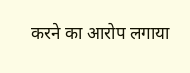करने का आरोप लगाया